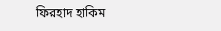ফিরহাদ হাকিম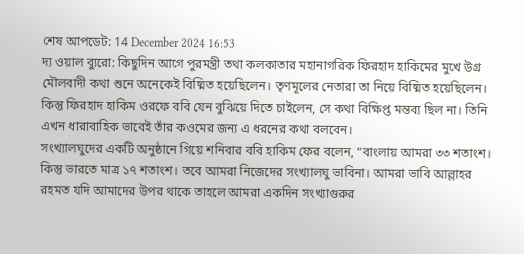শেষ আপডেট: 14 December 2024 16:53
দ্য ওয়াল ব্যুরো: কিছুদিন আগে পুরমন্ত্রী তথা কলকাতার মহানাগরিক ফিরহাদ হাকিমের মুখে উগ্র মৌলবাদী কথা শুনে অনেকেই বিষ্মিত হয়েছিলেন। তৃণমূলের নেতারা তা নিয়ে বিষ্মিত হয়েছিলেন। কিন্তু ফিরহাদ হাকিম ওরফে ববি যেন বুঝিয়ে দিতে চাইলেন, সে কথা বিক্ষিপ্ত মন্তব্য ছিল না। তিনি এখন ধারাবাহিক ভাবেই তাঁর কওমের জন্য এ ধরনের কথা বলবেন।
সংখ্যালঘুদের একটি অনুষ্ঠানে গিয়ে শনিবার ববি হাকিম ফের বলেন, “বাংলায় আমরা ৩৩ শতাংশ। কিন্তু ভারতে মাত্র ১৭ শতাংশ। তবে আমরা নিজেদের সংখ্যালঘু ভাবিনা। আমরা ভাবি আল্লাহর রহমত যদি আমাদের উপর থাকে তাহলে আমরা একদিন সংখ্যাগুরুর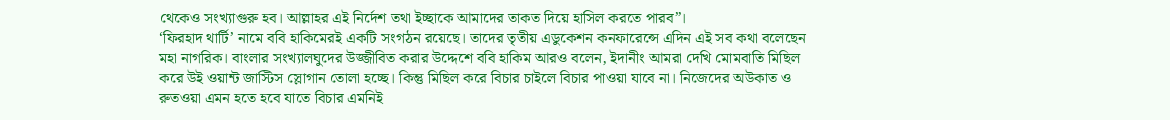থেকেও সংখ্যাগুরু হব। আল্লাহর এই নির্দেশ তথা ইচ্ছাকে আমাদের তাকত দিয়ে হাসিল করতে পারব”।
‘ফিরহাদ থার্টি’ নামে ববি হাকিমেরই একটি সংগঠন রয়েছে। তাদের তৃতীয় এডুকেশন কনফারেন্সে এদিন এই সব কথা বলেছেন মহা নাগরিক। বাংলার সংখ্যালঘুদের উজ্জীবিত করার উদ্দেশে ববি হাকিম আরও বলেন, ইদানীং আমরা দেখি মোমবাতি মিছিল করে উই ওয়ান্ট জাস্টিস স্লোগান তোলা হচ্ছে। কিন্তু মিছিল করে বিচার চাইলে বিচার পাওয়া যাবে না। নিজেদের অউকাত ও রুতওয়া এমন হতে হবে যাতে বিচার এমনিই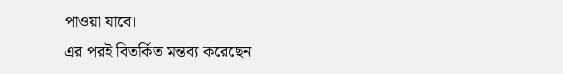পাওয়া যাবে।
এর পরই বিতর্কিত মন্তব্য করেছেন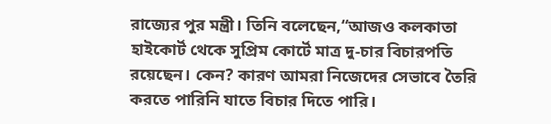রাজ্যের পুর মন্ত্রী। তিনি বলেছেন,“আজও কলকাতা হাইকোর্ট থেকে সুপ্রিম কোর্টে মাত্র দু-চার বিচারপতি রয়েছেন। কেন? কারণ আমরা নিজেদের সেভাবে তৈরি করতে পারিনি যাতে বিচার দিতে পারি।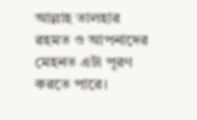আল্লাহ তালহার রহমত ও আপনাদের মেহনত এটা পূরণ করতে পারে।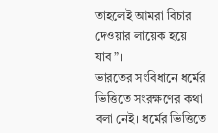তাহলেই আমরা বিচার দেওয়ার লায়েক হয়ে যাব”।
ভারতের সংবিধানে ধর্মের ভিত্তিতে সংরক্ষণের কথা বলা নেই। ধর্মের ভিত্তিতে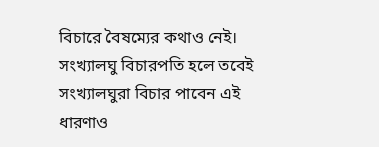বিচারে বৈষম্যের কথাও নেই। সংখ্যালঘু বিচারপতি হলে তবেই সংখ্যালঘুরা বিচার পাবেন এই ধারণাও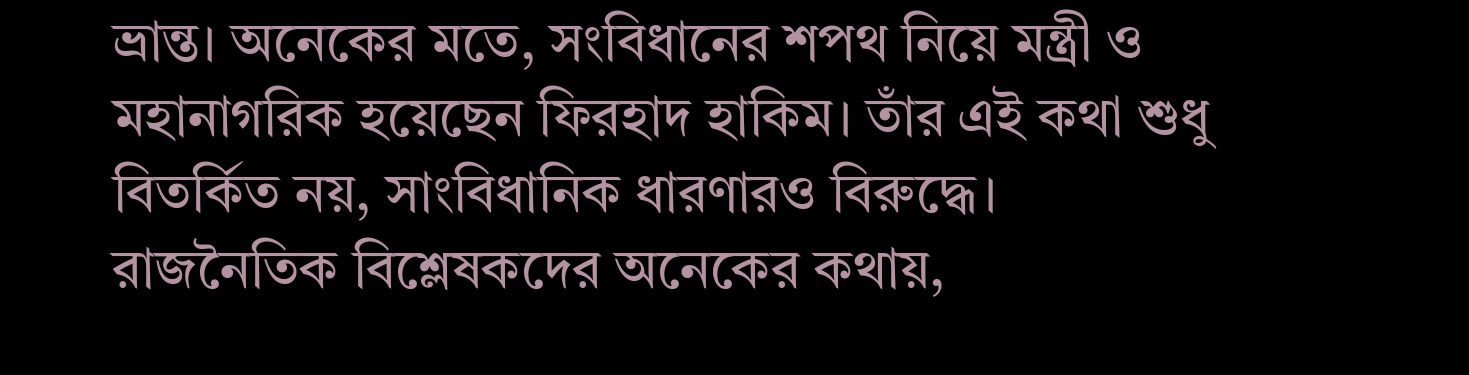ভ্রান্ত। অনেকের মতে, সংবিধানের শপথ নিয়ে মন্ত্রী ও মহানাগরিক হয়েছেন ফিরহাদ হাকিম। তাঁর এই কথা শুধু বিতর্কিত নয়, সাংবিধানিক ধারণারও বিরুদ্ধে।
রাজনৈতিক বিশ্লেষকদের অনেকের কথায়,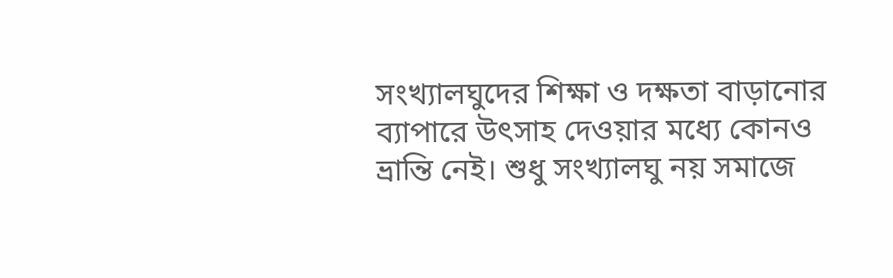সংখ্যালঘুদের শিক্ষা ও দক্ষতা বাড়ানোর ব্যাপারে উৎসাহ দেওয়ার মধ্যে কোনও ভ্রান্তি নেই। শুধু সংখ্যালঘু নয় সমাজে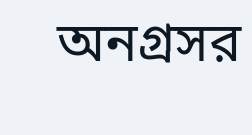অনগ্রসর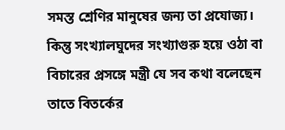সমস্ত শ্রেণির মানুষের জন্য তা প্রযোজ্য। কিন্তু সংখ্যালঘুদের সংখ্যাগুরু হয়ে ওঠা বা বিচারের প্রসঙ্গে মন্ত্রী যে সব কথা বলেছেন তাতে বিতর্কের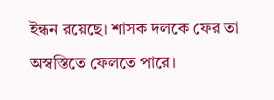ইন্ধন রয়েছে। শাসক দলকে ফের তা অস্বস্তিতে ফেলতে পারে।